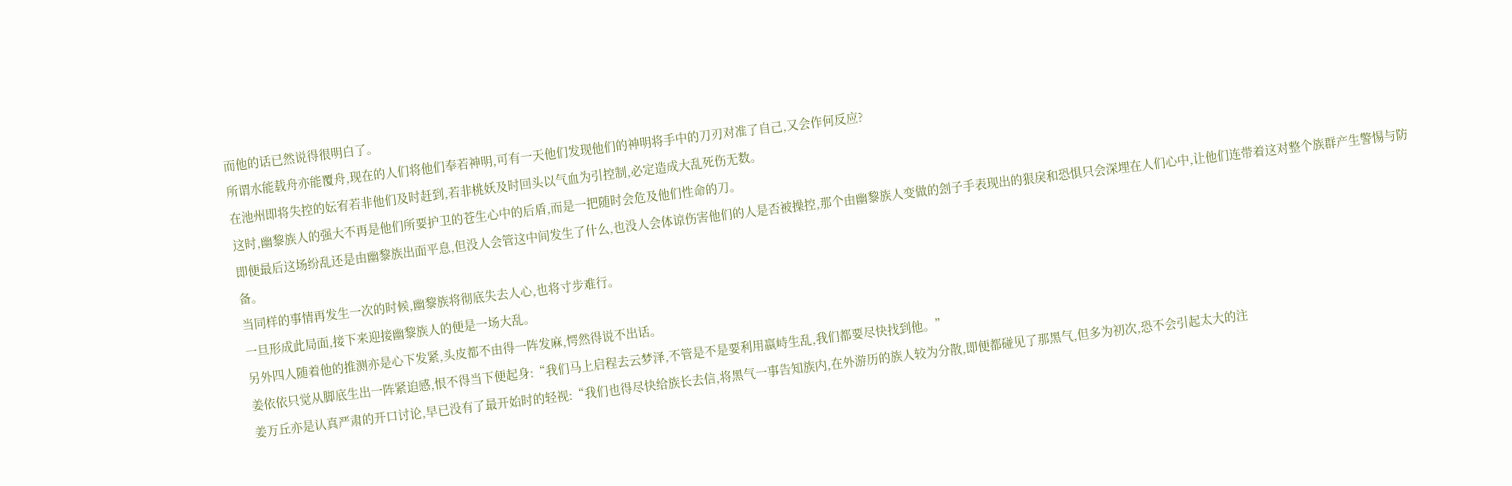而他的话已然说得很明白了。
所谓水能载舟亦能覆舟,现在的人们将他们奉若神明,可有一天他们发现他们的神明将手中的刀刃对准了自己,又会作何反应?
在池州即将失控的妘宥若非他们及时赶到,若非桃妖及时回头以气血为引控制,必定造成大乱死伤无数。
这时,幽黎族人的强大不再是他们所要护卫的苍生心中的后盾,而是一把随时会危及他们性命的刀。
即便最后这场纷乱还是由幽黎族出面平息,但没人会管这中间发生了什么,也没人会体谅伤害他们的人是否被操控,那个由幽黎族人变做的刽子手表现出的狠戾和恐惧只会深埋在人们心中,让他们连带着这对整个族群产生警惕与防备。
当同样的事情再发生一次的时候,幽黎族将彻底失去人心,也将寸步难行。
一旦形成此局面,接下来迎接幽黎族人的便是一场大乱。
另外四人随着他的推测亦是心下发紧,头皮都不由得一阵发麻,愕然得说不出话。
姜依依只觉从脚底生出一阵紧迫感,恨不得当下便起身:“我们马上启程去云梦泽,不管是不是要利用嬴峙生乱,我们都要尽快找到他。”
姜万丘亦是认真严肃的开口讨论,早已没有了最开始时的轻视:“我们也得尽快给族长去信,将黑气一事告知族内,在外游历的族人较为分散,即便都碰见了那黑气,但多为初次,恐不会引起太大的注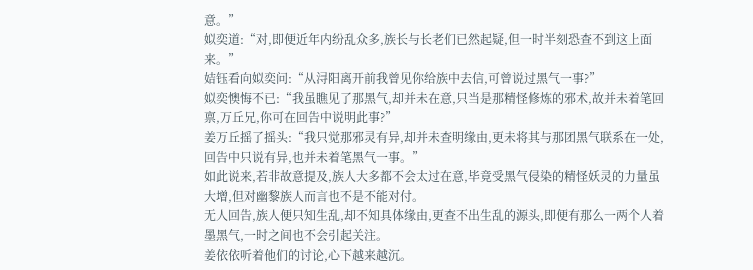意。”
姒奕道:“对,即便近年内纷乱众多,族长与长老们已然起疑,但一时半刻恐查不到这上面来。”
姞钰看向姒奕问:“从浔阳离开前我曾见你给族中去信,可曾说过黑气一事?”
姒奕懊悔不已:“我虽瞧见了那黑气,却并未在意,只当是那精怪修炼的邪术,故并未着笔回禀,万丘兄,你可在回告中说明此事?”
姜万丘摇了摇头:“我只觉那邪灵有异,却并未查明缘由,更未将其与那团黑气联系在一处,回告中只说有异,也并未着笔黑气一事。”
如此说来,若非故意提及,族人大多都不会太过在意,毕竟受黑气侵染的精怪妖灵的力量虽大增,但对幽黎族人而言也不是不能对付。
无人回告,族人便只知生乱,却不知具体缘由,更查不出生乱的源头,即便有那么一两个人着墨黑气,一时之间也不会引起关注。
姜依依听着他们的讨论,心下越来越沉。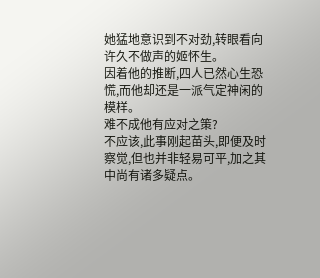她猛地意识到不对劲,转眼看向许久不做声的姬怀生。
因着他的推断,四人已然心生恐慌,而他却还是一派气定神闲的模样。
难不成他有应对之策?
不应该,此事刚起苗头,即便及时察觉,但也并非轻易可平,加之其中尚有诸多疑点。